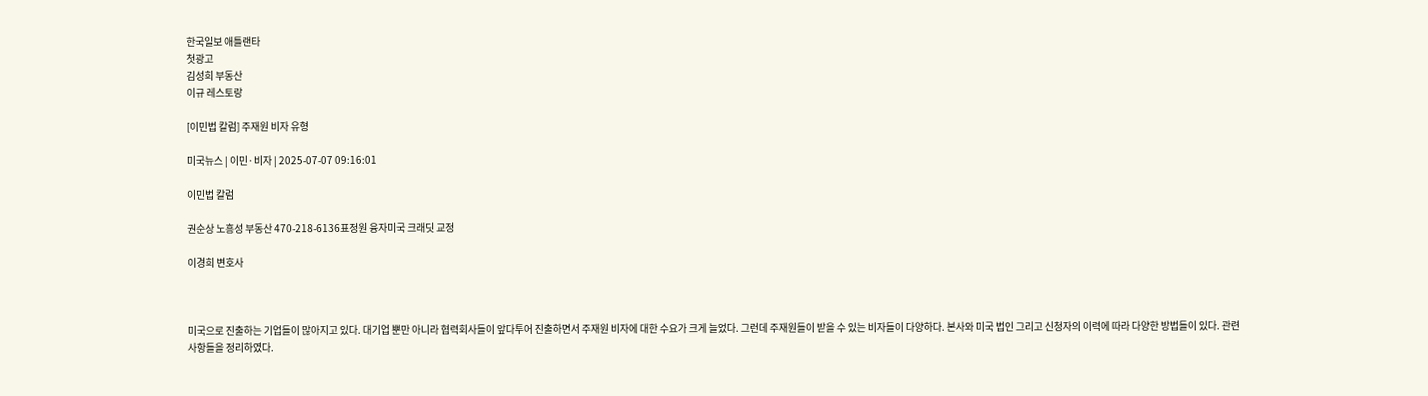한국일보 애틀랜타
첫광고
김성희 부동산
이규 레스토랑

[이민법 칼럼] 주재원 비자 유형

미국뉴스 | 이민·비자 | 2025-07-07 09:16:01

이민법 칼럼

권순상 노흥성 부동산 470-218-6136표정원 융자미국 크래딧 교정

이경희 변호사



미국으로 진출하는 기업들이 많아지고 있다. 대기업 뿐만 아니라 협력회사들이 앞다투어 진출하면서 주재원 비자에 대한 수요가 크게 늘었다. 그런데 주재원들이 받을 수 있는 비자들이 다양하다. 본사와 미국 법인 그리고 신청자의 이력에 따라 다양한 방법들이 있다. 관련 사항들을 정리하였다.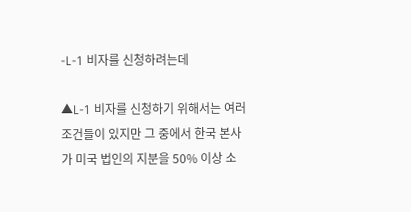-L-1 비자를 신청하려는데

▲L-1 비자를 신청하기 위해서는 여러 조건들이 있지만 그 중에서 한국 본사가 미국 법인의 지분을 50% 이상 소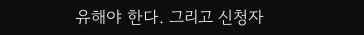유해야 한다. 그리고 신청자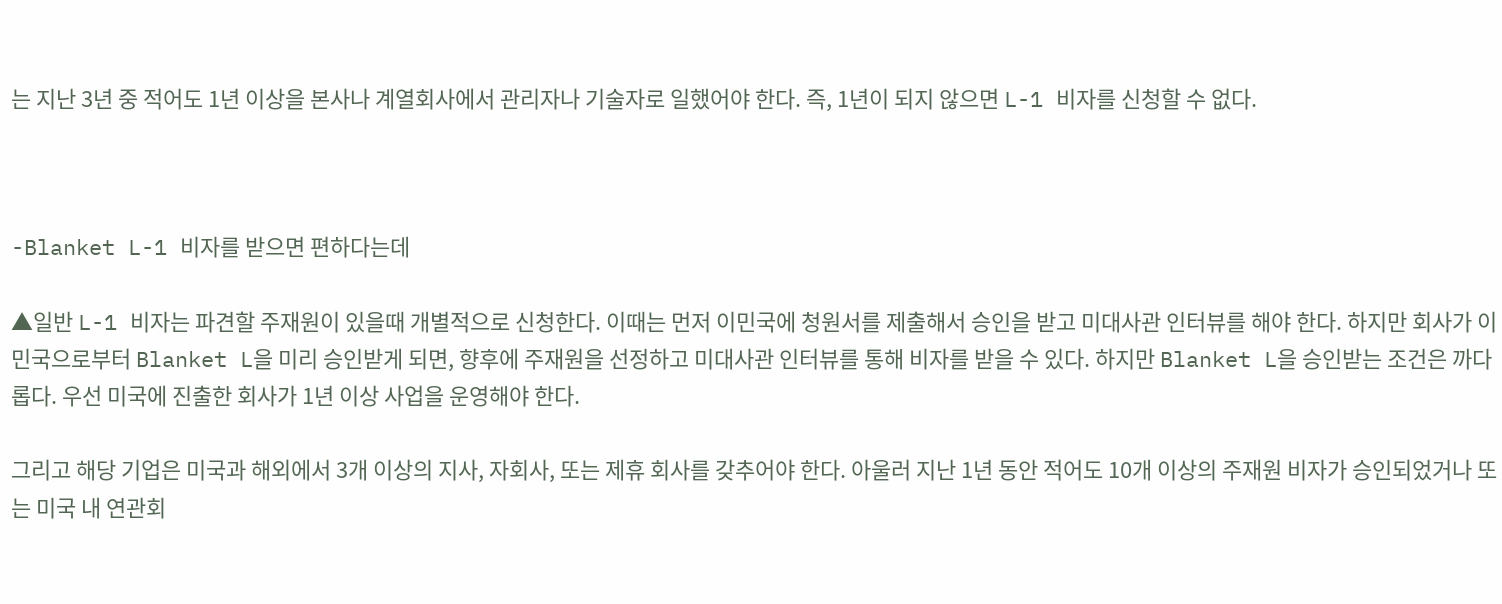는 지난 3년 중 적어도 1년 이상을 본사나 계열회사에서 관리자나 기술자로 일했어야 한다. 즉, 1년이 되지 않으면 L-1 비자를 신청할 수 없다.



-Blanket L-1 비자를 받으면 편하다는데

▲일반 L-1 비자는 파견할 주재원이 있을때 개별적으로 신청한다. 이때는 먼저 이민국에 청원서를 제출해서 승인을 받고 미대사관 인터뷰를 해야 한다. 하지만 회사가 이민국으로부터 Blanket L을 미리 승인받게 되면, 향후에 주재원을 선정하고 미대사관 인터뷰를 통해 비자를 받을 수 있다. 하지만 Blanket L을 승인받는 조건은 까다롭다. 우선 미국에 진출한 회사가 1년 이상 사업을 운영해야 한다.

그리고 해당 기업은 미국과 해외에서 3개 이상의 지사, 자회사, 또는 제휴 회사를 갖추어야 한다. 아울러 지난 1년 동안 적어도 10개 이상의 주재원 비자가 승인되었거나 또는 미국 내 연관회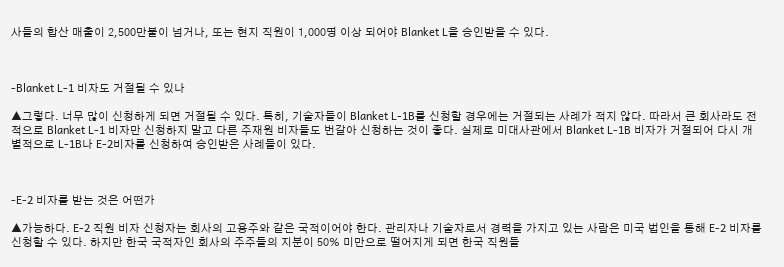사들의 합산 매출이 2,500만불이 넘거나, 또는 현지 직원이 1,000명 이상 되어야 Blanket L을 승인받을 수 있다.



-Blanket L-1 비자도 거절될 수 있나

▲그렇다. 너무 많이 신청하게 되면 거절될 수 있다. 특히, 기술자들이 Blanket L-1B를 신청할 경우에는 거절되는 사례가 적지 않다. 따라서 큰 회사라도 전적으로 Blanket L-1 비자만 신청하지 말고 다른 주재원 비자들도 번갈아 신청하는 것이 좋다. 실제로 미대사관에서 Blanket L-1B 비자가 거절되어 다시 개별적으로 L-1B나 E-2비자를 신청하여 승인받은 사례들이 있다.



-E-2 비자를 받는 것은 어떤가

▲가능하다. E-2 직원 비자 신청자는 회사의 고용주와 같은 국적이어야 한다. 관리자나 기술자로서 경력을 가지고 있는 사람은 미국 법인을 통해 E-2 비자를 신청할 수 있다. 하지만 한국 국적자인 회사의 주주들의 지분이 50% 미만으로 떨어지게 되면 한국 직원들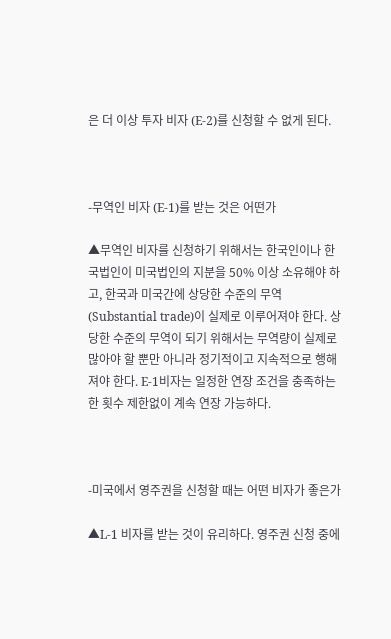은 더 이상 투자 비자 (E-2)를 신청할 수 없게 된다.



-무역인 비자 (E-1)를 받는 것은 어떤가

▲무역인 비자를 신청하기 위해서는 한국인이나 한국법인이 미국법인의 지분을 50% 이상 소유해야 하고, 한국과 미국간에 상당한 수준의 무역 (Substantial trade)이 실제로 이루어져야 한다. 상당한 수준의 무역이 되기 위해서는 무역량이 실제로 많아야 할 뿐만 아니라 정기적이고 지속적으로 행해져야 한다. E-1비자는 일정한 연장 조건을 충족하는 한 횟수 제한없이 계속 연장 가능하다.



-미국에서 영주권을 신청할 때는 어떤 비자가 좋은가

▲L-1 비자를 받는 것이 유리하다. 영주권 신청 중에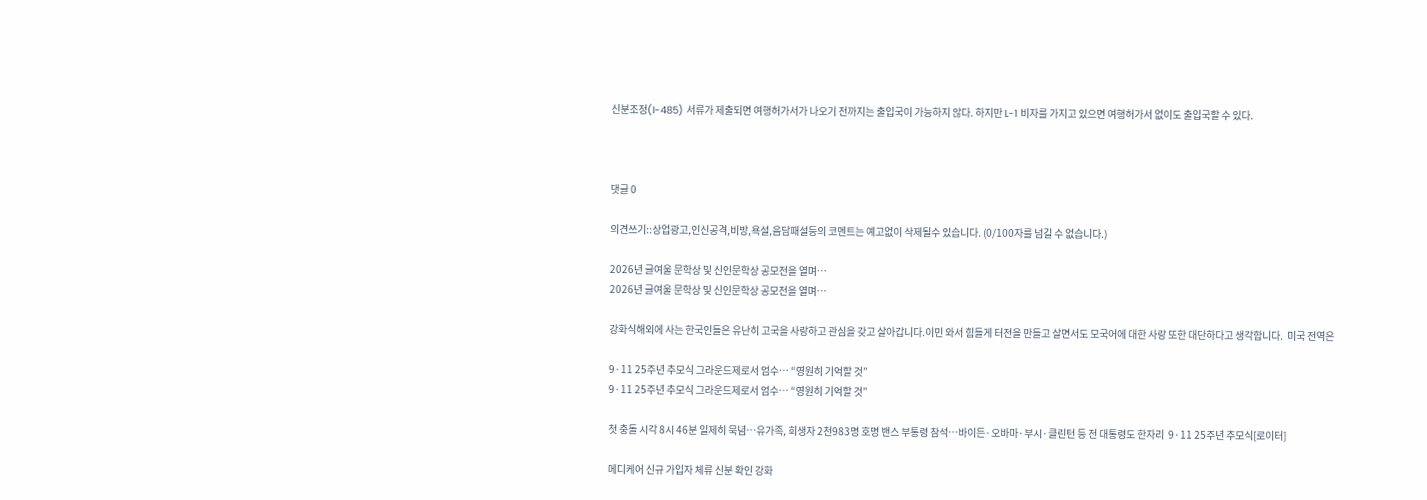신분조정(I-485) 서류가 제출되면 여행허가서가 나오기 전까지는 출입국이 가능하지 않다. 하지만 L-1 비자를 가지고 있으면 여행허가서 없이도 출입국할 수 있다.



댓글 0

의견쓰기::상업광고,인신공격,비방,욕설,음담패설등의 코멘트는 예고없이 삭제될수 있습니다. (0/100자를 넘길 수 없습니다.)

2026년 글여울 문학상 및 신인문학상 공모전을 열며…
2026년 글여울 문학상 및 신인문학상 공모전을 열며…

강화식해외에 사는 한국인들은 유난히 고국을 사랑하고 관심을 갖고 살아갑니다.이민 와서 힘들게 터전을 만들고 살면서도 모국어에 대한 사랑 또한 대단하다고 생각합니다.  미국 전역은

9·11 25주년 추모식 그라운드제로서 엄수… “영원히 기억할 것”
9·11 25주년 추모식 그라운드제로서 엄수… “영원히 기억할 것”

첫 충돌 시각 8시 46분 일제히 묵념…유가족, 희생자 2천983명 호명 밴스 부통령 참석…바이든·오바마·부시·클린턴 등 전 대통령도 한자리  9·11 25주년 추모식[로이터]

메디케어 신규 가입자 체류 신분 확인 강화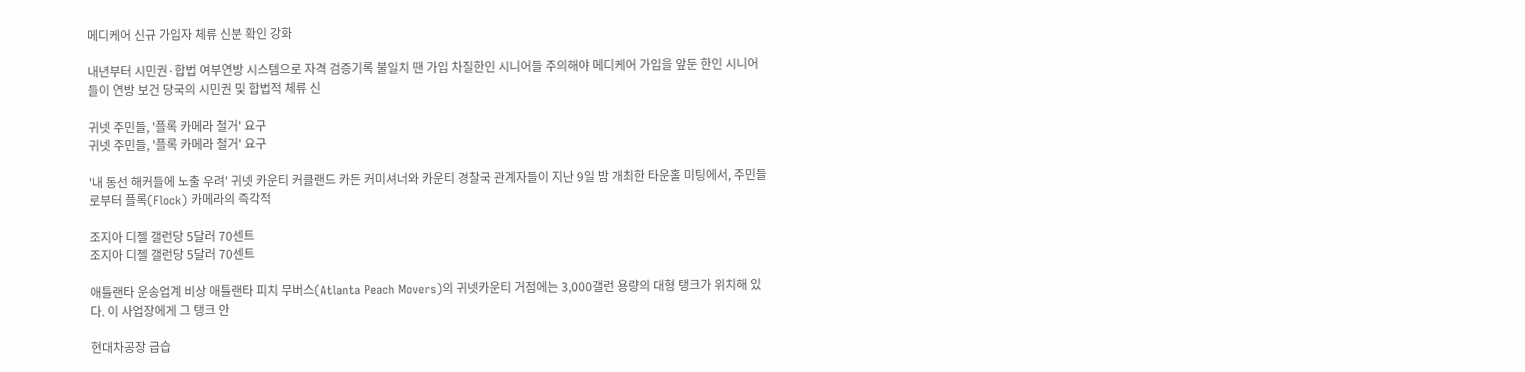메디케어 신규 가입자 체류 신분 확인 강화

내년부터 시민권·합법 여부연방 시스템으로 자격 검증기록 불일치 땐 가입 차질한인 시니어들 주의해야 메디케어 가입을 앞둔 한인 시니어들이 연방 보건 당국의 시민권 및 합법적 체류 신

귀넷 주민들, '플록 카메라 철거' 요구
귀넷 주민들, '플록 카메라 철거' 요구

'내 동선 해커들에 노출 우려' 귀넷 카운티 커클랜드 카든 커미셔너와 카운티 경찰국 관계자들이 지난 9일 밤 개최한 타운홀 미팅에서, 주민들로부터 플록(Flock) 카메라의 즉각적

조지아 디젤 갤런당 5달러 70센트
조지아 디젤 갤런당 5달러 70센트

애틀랜타 운송업계 비상 애틀랜타 피치 무버스(Atlanta Peach Movers)의 귀넷카운티 거점에는 3,000갤런 용량의 대형 탱크가 위치해 있다. 이 사업장에게 그 탱크 안

현대차공장 급습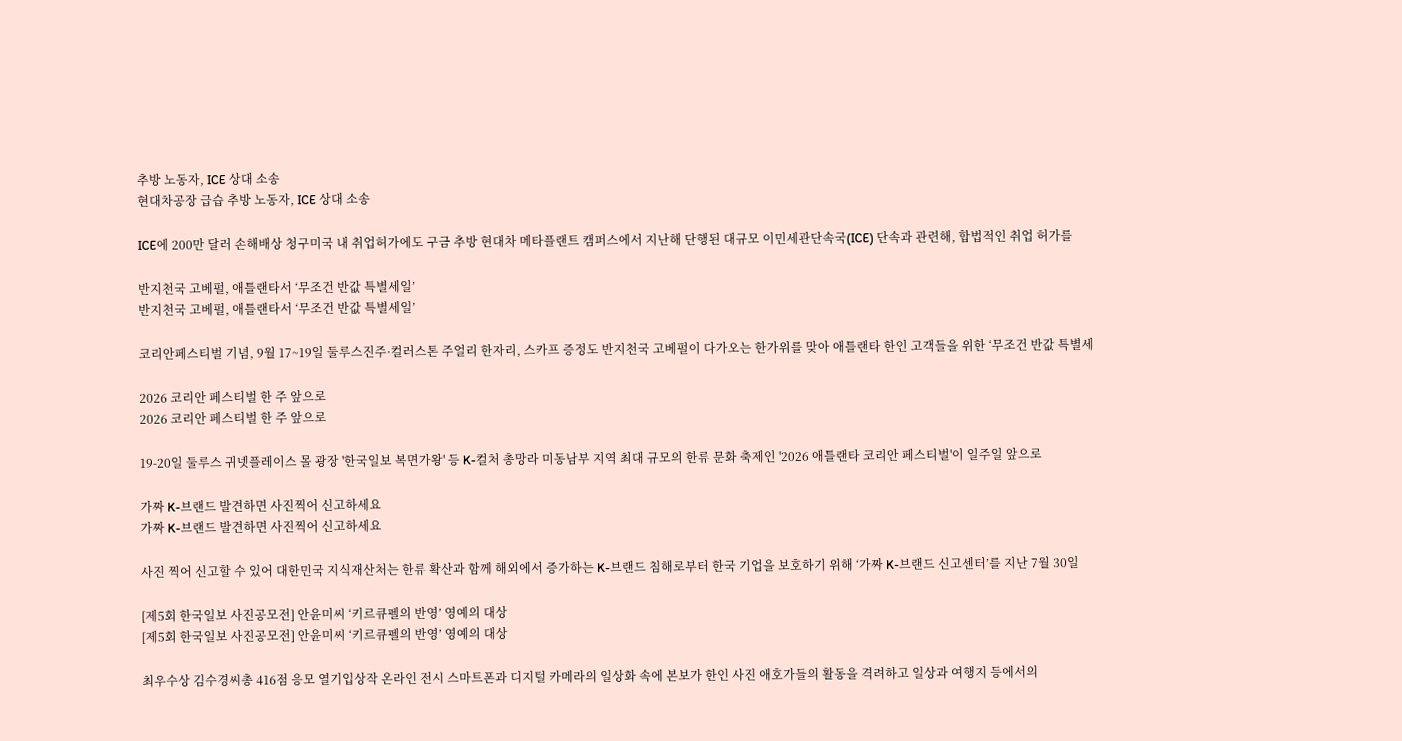추방 노동자, ICE 상대 소송
현대차공장 급습 추방 노동자, ICE 상대 소송

ICE에 200만 달러 손해배상 청구미국 내 취업허가에도 구금 추방 현대차 메타플랜트 캠퍼스에서 지난해 단행된 대규모 이민세관단속국(ICE) 단속과 관련해, 합법적인 취업 허가를

반지천국 고베펄, 애틀랜타서 ‘무조건 반값 특별세일’
반지천국 고베펄, 애틀랜타서 ‘무조건 반값 특별세일’

코리안페스티벌 기념, 9월 17~19일 둘루스진주·컬러스톤 주얼리 한자리, 스카프 증정도 반지천국 고베펄이 다가오는 한가위를 맞아 애틀랜타 한인 고객들을 위한 ‘무조건 반값 특별세

2026 코리안 페스티벌 한 주 앞으로
2026 코리안 페스티벌 한 주 앞으로

19-20일 둘루스 귀넷플레이스 몰 광장 '한국일보 복면가왕' 등 K-컬처 총망라 미동남부 지역 최대 규모의 한류 문화 축제인 '2026 애틀랜타 코리안 페스티벌'이 일주일 앞으로

가짜 K-브랜드 발견하면 사진찍어 신고하세요
가짜 K-브랜드 발견하면 사진찍어 신고하세요

사진 찍어 신고할 수 있어 대한민국 지식재산처는 한류 확산과 함께 해외에서 증가하는 K-브랜드 침해로부터 한국 기업을 보호하기 위해 ‘가짜 K-브랜드 신고센터’를 지난 7월 30일

[제5회 한국일보 사진공모전] 안윤미씨 ‘키르큐펠의 반영’ 영예의 대상
[제5회 한국일보 사진공모전] 안윤미씨 ‘키르큐펠의 반영’ 영예의 대상

최우수상 김수경씨총 416점 응모 열기입상작 온라인 전시 스마트폰과 디지털 카메라의 일상화 속에 본보가 한인 사진 애호가들의 활동을 격려하고 일상과 여행지 등에서의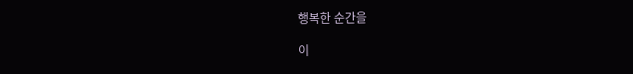행복한 순간을

이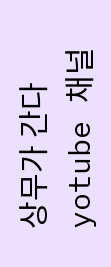상무가 간다 yotube 채널